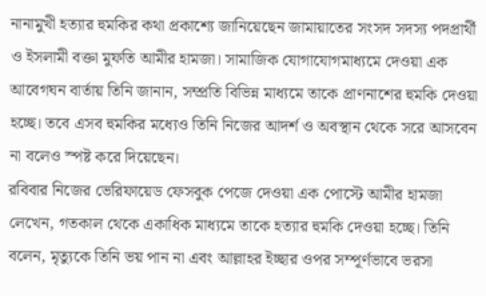নানামুখী হত্যার হুমকির কথা প্রকাশ্যে জানিয়েছেন জামায়াতের সংসদ সদস্য পদপ্রার্থী ও ইসলামী বক্তা মুফতি আমীর হামজা। সামাজিক যোগাযোগমাধ্যমে দেওয়া এক আবেগঘন বার্তায় তিনি জানান, সম্প্রতি বিভিন্ন মাধ্যমে তাকে প্রাণনাশের হুমকি দেওয়া হচ্ছে। তবে এসব হুমকির মধ্যেও তিনি নিজের আদর্শ ও অবস্থান থেকে সরে আসবেন না বলেও স্পষ্ট করে দিয়েছেন।
রবিবার নিজের ভেরিফায়েড ফেসবুক পেজে দেওয়া এক পোস্টে আমীর হামজা লেখেন, গতকাল থেকে একাধিক মাধ্যমে তাকে হত্যার হুমকি দেওয়া হচ্ছে। তিনি বলেন, মৃত্যুকে তিনি ভয় পান না এবং আল্লাহর ইচ্ছার ওপর সম্পূর্ণভাবে ভরসা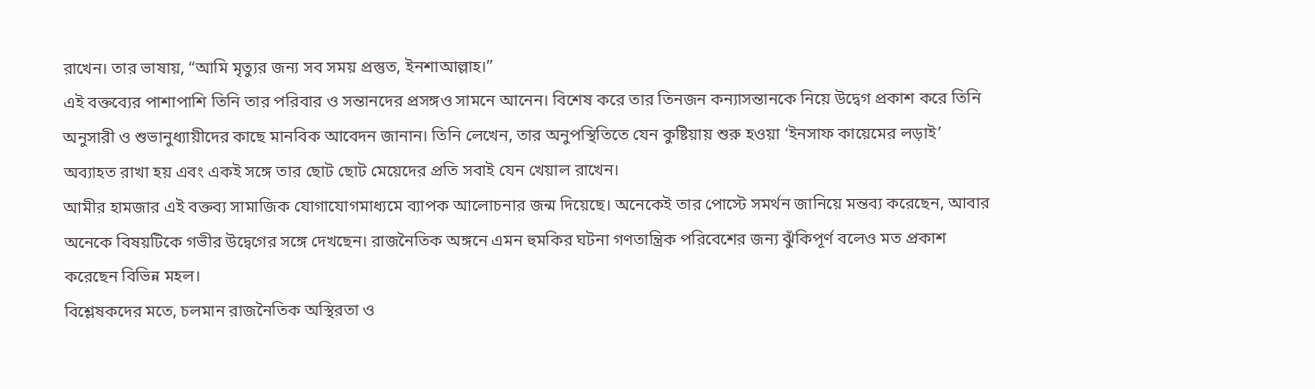রাখেন। তার ভাষায়, “আমি মৃত্যুর জন্য সব সময় প্রস্তুত, ইনশাআল্লাহ।”
এই বক্তব্যের পাশাপাশি তিনি তার পরিবার ও সন্তানদের প্রসঙ্গও সামনে আনেন। বিশেষ করে তার তিনজন কন্যাসন্তানকে নিয়ে উদ্বেগ প্রকাশ করে তিনি অনুসারী ও শুভানুধ্যায়ীদের কাছে মানবিক আবেদন জানান। তিনি লেখেন, তার অনুপস্থিতিতে যেন কুষ্টিয়ায় শুরু হওয়া ‘ইনসাফ কায়েমের লড়াই’ অব্যাহত রাখা হয় এবং একই সঙ্গে তার ছোট ছোট মেয়েদের প্রতি সবাই যেন খেয়াল রাখেন।
আমীর হামজার এই বক্তব্য সামাজিক যোগাযোগমাধ্যমে ব্যাপক আলোচনার জন্ম দিয়েছে। অনেকেই তার পোস্টে সমর্থন জানিয়ে মন্তব্য করেছেন, আবার অনেকে বিষয়টিকে গভীর উদ্বেগের সঙ্গে দেখছেন। রাজনৈতিক অঙ্গনে এমন হুমকির ঘটনা গণতান্ত্রিক পরিবেশের জন্য ঝুঁকিপূর্ণ বলেও মত প্রকাশ করেছেন বিভিন্ন মহল।
বিশ্লেষকদের মতে, চলমান রাজনৈতিক অস্থিরতা ও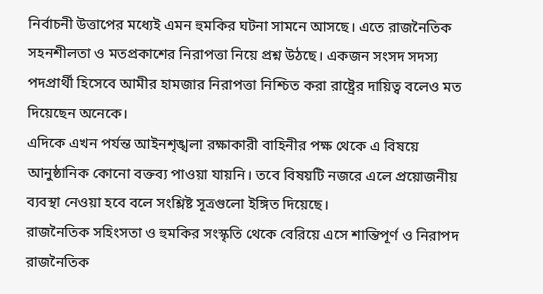নির্বাচনী উত্তাপের মধ্যেই এমন হুমকির ঘটনা সামনে আসছে। এতে রাজনৈতিক সহনশীলতা ও মতপ্রকাশের নিরাপত্তা নিয়ে প্রশ্ন উঠছে। একজন সংসদ সদস্য পদপ্রার্থী হিসেবে আমীর হামজার নিরাপত্তা নিশ্চিত করা রাষ্ট্রের দায়িত্ব বলেও মত দিয়েছেন অনেকে।
এদিকে এখন পর্যন্ত আইনশৃঙ্খলা রক্ষাকারী বাহিনীর পক্ষ থেকে এ বিষয়ে আনুষ্ঠানিক কোনো বক্তব্য পাওয়া যায়নি। তবে বিষয়টি নজরে এলে প্রয়োজনীয় ব্যবস্থা নেওয়া হবে বলে সংশ্লিষ্ট সূত্রগুলো ইঙ্গিত দিয়েছে।
রাজনৈতিক সহিংসতা ও হুমকির সংস্কৃতি থেকে বেরিয়ে এসে শান্তিপূর্ণ ও নিরাপদ রাজনৈতিক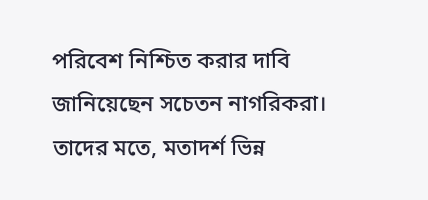পরিবেশ নিশ্চিত করার দাবি জানিয়েছেন সচেতন নাগরিকরা। তাদের মতে, মতাদর্শ ভিন্ন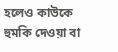হলেও কাউকে হুমকি দেওয়া বা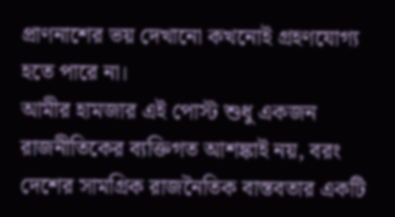প্রাণনাশের ভয় দেখানো কখনোই গ্রহণযোগ্য হতে পারে না।
আমীর হামজার এই পোস্ট শুধু একজন রাজনীতিকের ব্যক্তিগত আশঙ্কাই নয়, বরং দেশের সামগ্রিক রাজনৈতিক বাস্তবতার একটি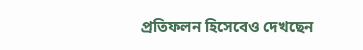প্রতিফলন হিসেবেও দেখছেন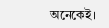অনেকেই।